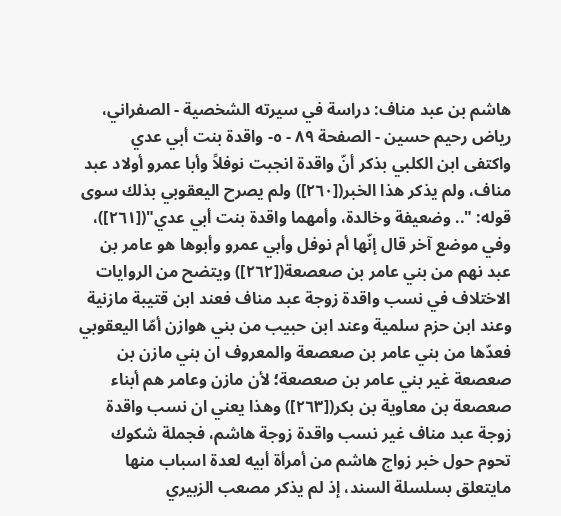هاشم بن عبد مناف: دراسة في سيرته الشخصية - الصفراني، رياض رحيم حسين - الصفحة ٨٩ - ٥- واقدة بنت أبي عدي
واكتفى ابن الكلبي بذكر أنّ واقدة انجبت نوفلاً وأبا عمرو أولاد عبد مناف، ولم يذكر هذا الخبر([٢٦٠]) ولم يصرح اليعقوبي بذلك سوى قوله: ".. وضعيفة وخالدة، وأمهما واقدة بنت أبي عدي"([٢٦١])، وفي موضع آخر قال إنّها أم نوفل وأبي عمرو وأبوها هو عامر بن عبد نهم من بني عامر بن صعصعة([٢٦٢]) ويتضح من الروايات الاختلاف في نسب واقدة زوجة عبد مناف فعند ابن قتيبة مازنية وعند ابن حزم سلمية وعند ابن حبيب من بني هوازن أمّا اليعقوبي فعدّها من بني عامر بن صعصعة والمعروف ان بني مازن بن صعصعة غير بني عامر بن صعصعة؛ لأن مازن وعامر هم أبناء صعصعة بن معاوية بن بكر([٢٦٣]) وهذا يعني ان نسب واقدة زوجة عبد مناف غير نسب واقدة زوجة هاشم، فجملة شكوك تحوم حول خبر زواج هاشم من أمرأة أبيه لعدة اسباب منها مايتعلق بسلسلة السند، إذ لم يذكر مصعب الزبيري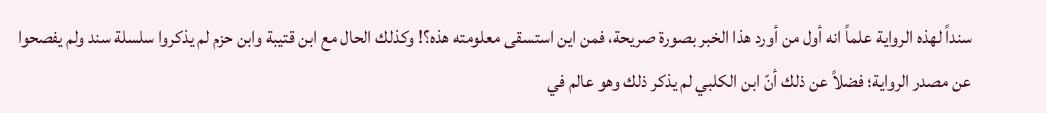سنداً لهذه الرواية علماً انه أول من أورد هذا الخبر بصورة صريحة، فمن اين استسقى معلومته هذه؟! وكذلك الحال مع ابن قتيبة وابن حزم لم يذكروا سلسلة سند ولم يفصحوا عن مصدر الرواية؛ فضلاً عن ذلك أنّ ابن الكلبي لم يذكر ذلك وهو عالم في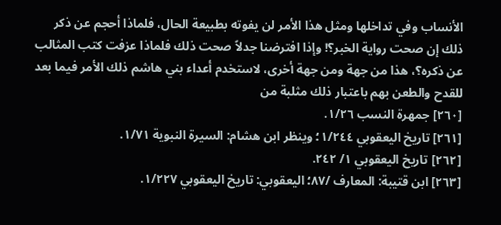الأنساب وفي تداخلها ومثل هذا الأمر لن يفوته بطبيعة الحال، فلماذا أحجم عن ذكر ذلك إن صحت رواية الخبر؟! وإذا افترضنا جدلاً صحت ذلك فلماذا عزفت كتب المثالب عن ذكره؟، هذا من جهة ومن جهة أخرى، لاستخدم أعداء بني هاشم ذلك الأمر فيما بعد للقدح والطعن بهم باعتبار ذلك مثلبة من
[٢٦٠] جمهرة النسب ١/٢٦.
[٢٦١] تاريخ اليعقوبي ١/٢٤٤؛ وينظر ابن هشام: السيرة النبوية ١/٧١.
[٢٦٢] تاريخ اليعقوبي ١/ ٢٤٢.
[٢٦٣] ابن قتيبة: المعارف /٨٧؛ اليعقوبي: تاريخ اليعقوبي ١/٢٢٧.